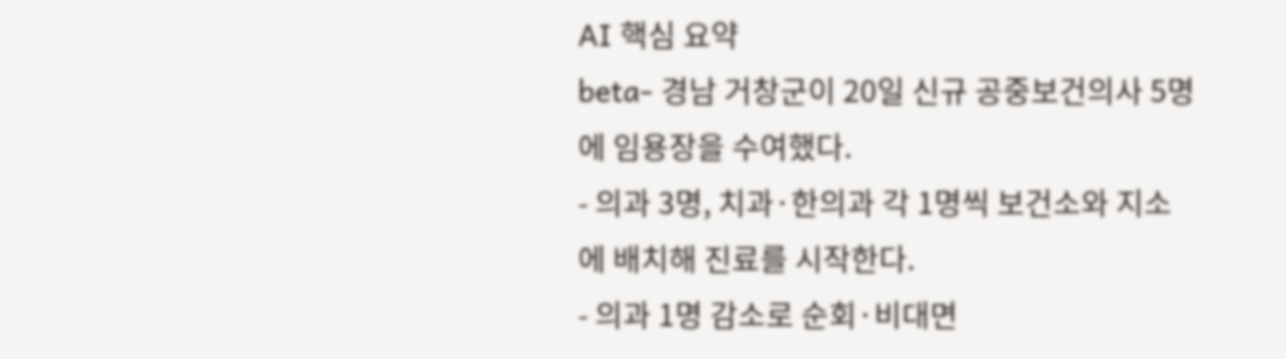AI 핵심 요약
beta- 경남 거창군이 20일 신규 공중보건의사 5명에 임용장을 수여했다.
- 의과 3명, 치과·한의과 각 1명씩 보건소와 지소에 배치해 진료를 시작한다.
- 의과 1명 감소로 순회·비대면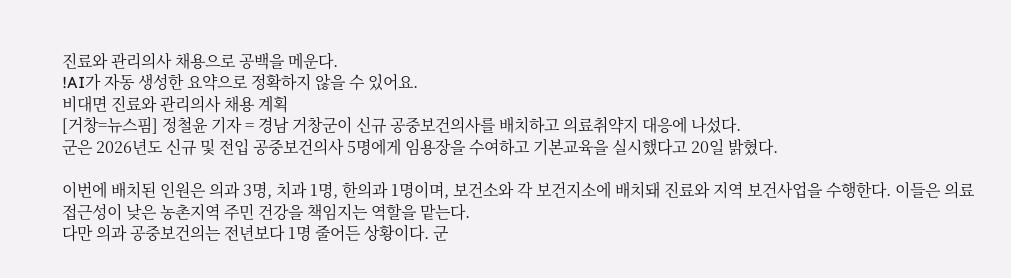진료와 관리의사 채용으로 공백을 메운다.
!AI가 자동 생성한 요약으로 정확하지 않을 수 있어요.
비대면 진료와 관리의사 채용 계획
[거창=뉴스핌] 정철윤 기자 = 경남 거창군이 신규 공중보건의사를 배치하고 의료취약지 대응에 나섰다.
군은 2026년도 신규 및 전입 공중보건의사 5명에게 임용장을 수여하고 기본교육을 실시했다고 20일 밝혔다.

이번에 배치된 인원은 의과 3명, 치과 1명, 한의과 1명이며, 보건소와 각 보건지소에 배치돼 진료와 지역 보건사업을 수행한다. 이들은 의료 접근성이 낮은 농촌지역 주민 건강을 책임지는 역할을 맡는다.
다만 의과 공중보건의는 전년보다 1명 줄어든 상황이다. 군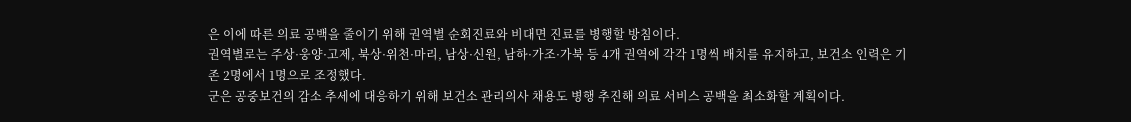은 이에 따른 의료 공백을 줄이기 위해 권역별 순회진료와 비대면 진료를 병행할 방침이다.
권역별로는 주상·웅양·고제, 북상·위천·마리, 남상·신원, 남하·가조·가북 등 4개 권역에 각각 1명씩 배치를 유지하고, 보건소 인력은 기존 2명에서 1명으로 조정했다.
군은 공중보건의 감소 추세에 대응하기 위해 보건소 관리의사 채용도 병행 추진해 의료 서비스 공백을 최소화할 계획이다.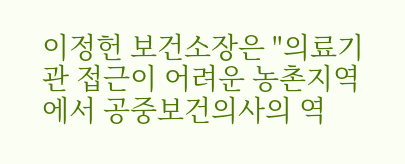이정헌 보건소장은 "의료기관 접근이 어려운 농촌지역에서 공중보건의사의 역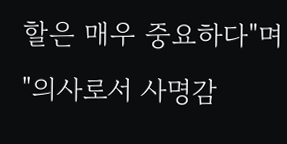할은 매우 중요하다"며 "의사로서 사명감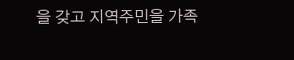을 갖고 지역주민을 가족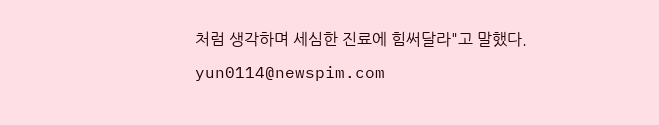처럼 생각하며 세심한 진료에 힘써달라"고 말했다.
yun0114@newspim.com